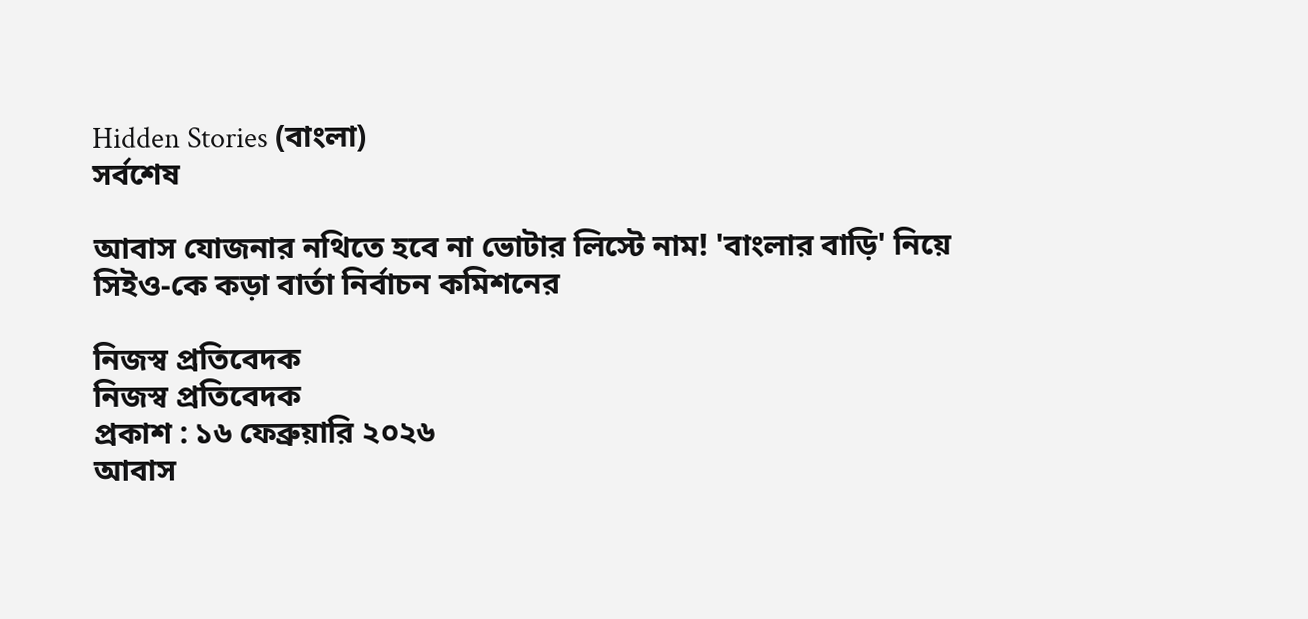Hidden Stories (বাংলা)
সর্বশেষ

আবাস যোজনার নথিতে হবে না ভোটার লিস্টে নাম! 'বাংলার বাড়ি' নিয়ে সিইও-কে কড়া বার্তা নির্বাচন কমিশনের

নিজস্ব প্রতিবেদক
নিজস্ব প্রতিবেদক
প্রকাশ : ১৬ ফেব্রুয়ারি ২০২৬
আবাস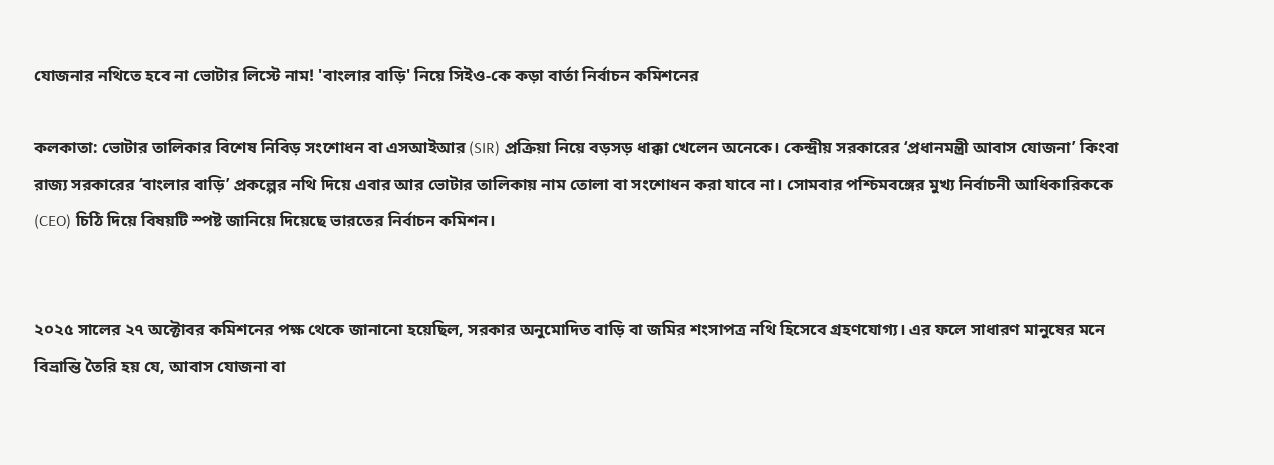যোজনার নথিতে হবে না ভোটার লিস্টে নাম! 'বাংলার বাড়ি' নিয়ে সিইও-কে কড়া বার্তা নির্বাচন কমিশনের

কলকাতা: ভোটার তালিকার বিশেষ নিবিড় সংশোধন বা এসআইআর (SIR) প্রক্রিয়া নিয়ে বড়সড় ধাক্কা খেলেন অনেকে। কেন্দ্রীয় সরকারের ‘প্রধানমন্ত্রী আবাস যোজনা’ কিংবা রাজ্য সরকারের ‘বাংলার বাড়ি’ প্রকল্পের নথি দিয়ে এবার আর ভোটার তালিকায় নাম তোলা বা সংশোধন করা যাবে না। সোমবার পশ্চিমবঙ্গের মুখ্য নির্বাচনী আধিকারিককে (CEO) চিঠি দিয়ে বিষয়টি স্পষ্ট জানিয়ে দিয়েছে ভারতের নির্বাচন কমিশন।


২০২৫ সালের ২৭ অক্টোবর কমিশনের পক্ষ থেকে জানানো হয়েছিল, সরকার অনুমোদিত বাড়ি বা জমির শংসাপত্র নথি হিসেবে গ্রহণযোগ্য। এর ফলে সাধারণ মানুষের মনে বিভ্রান্তি তৈরি হয় যে, আবাস যোজনা বা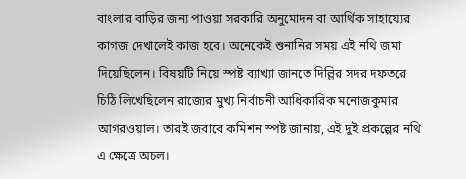বাংলার বাড়ির জন্য পাওয়া সরকারি অনুমোদন বা আর্থিক সাহায্যের কাগজ দেখালেই কাজ হবে। অনেকেই শুনানির সময় এই নথি জমা দিয়েছিলেন। বিষয়টি নিয়ে স্পষ্ট ব্যাখ্যা জানতে দিল্লির সদর দফতরে চিঠি লিখেছিলেন রাজ্যের মুখ্য নির্বাচনী আধিকারিক মনোজকুমার আগরওয়াল। তারই জবাবে কমিশন স্পষ্ট জানায়, এই দুই প্রকল্পের নথি এ ক্ষেত্রে অচল।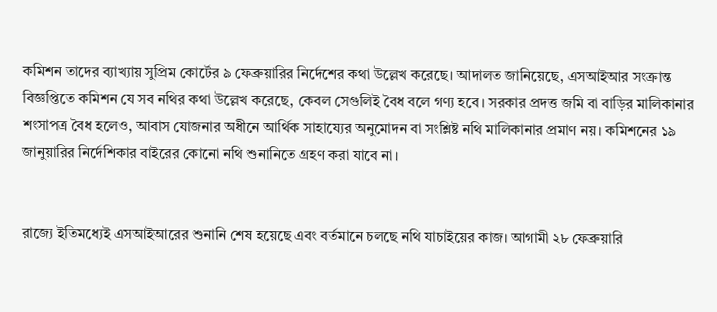কমিশন তাদের ব্যাখ্যায় সুপ্রিম কোর্টের ৯ ফেব্রুয়ারির নির্দেশের কথা উল্লেখ করেছে। আদালত জানিয়েছে, এসআইআর সংক্রান্ত বিজ্ঞপ্তিতে কমিশন যে সব নথির কথা উল্লেখ করেছে, কেবল সেগুলিই বৈধ বলে গণ্য হবে। সরকার প্রদত্ত জমি বা বাড়ির মালিকানার শংসাপত্র বৈধ হলেও, আবাস যোজনার অধীনে আর্থিক সাহায্যের অনুমোদন বা সংশ্লিষ্ট নথি মালিকানার প্রমাণ নয়। কমিশনের ১৯ জানুয়ারির নির্দেশিকার বাইরের কোনো নথি শুনানিতে গ্রহণ করা যাবে না।


রাজ্যে ইতিমধ্যেই এসআইআরের শুনানি শেষ হয়েছে এবং বর্তমানে চলছে নথি যাচাইয়ের কাজ। আগামী ২৮ ফেব্রুয়ারি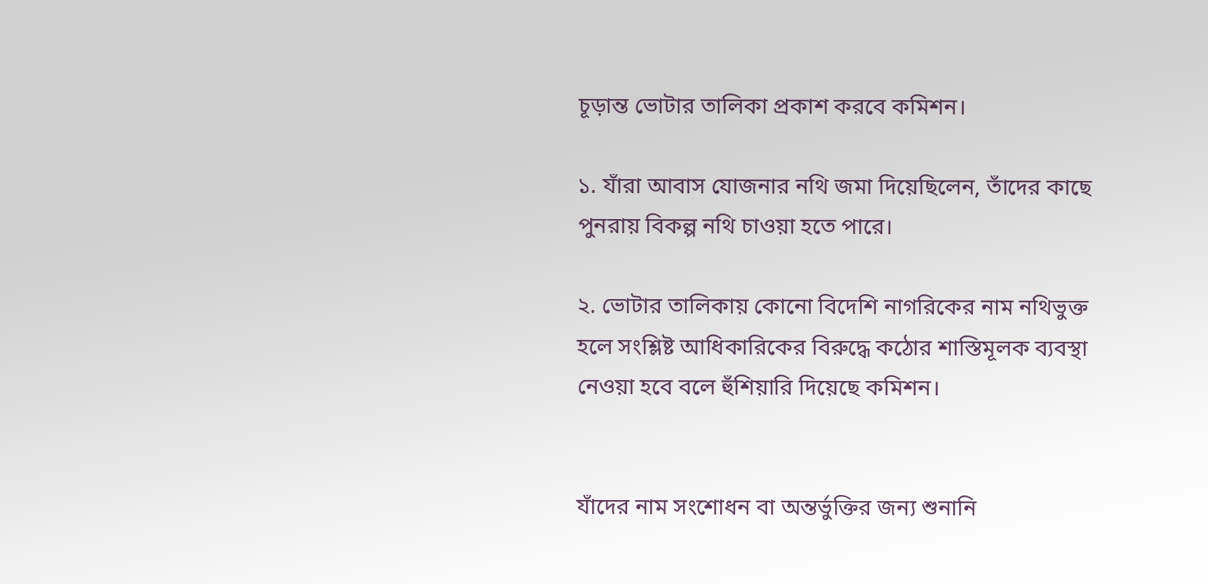চূড়ান্ত ভোটার তালিকা প্রকাশ করবে কমিশন।

১. যাঁরা আবাস যোজনার নথি জমা দিয়েছিলেন, তাঁদের কাছে পুনরায় বিকল্প নথি চাওয়া হতে পারে।

২. ভোটার তালিকায় কোনো বিদেশি নাগরিকের নাম নথিভুক্ত হলে সংশ্লিষ্ট আধিকারিকের বিরুদ্ধে কঠোর শাস্তিমূলক ব্যবস্থা নেওয়া হবে বলে হুঁশিয়ারি দিয়েছে কমিশন।


যাঁদের নাম সংশোধন বা অন্তর্ভুক্তির জন্য শুনানি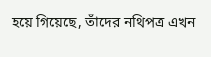হয়ে গিয়েছে, তাঁদের নথিপত্র এখন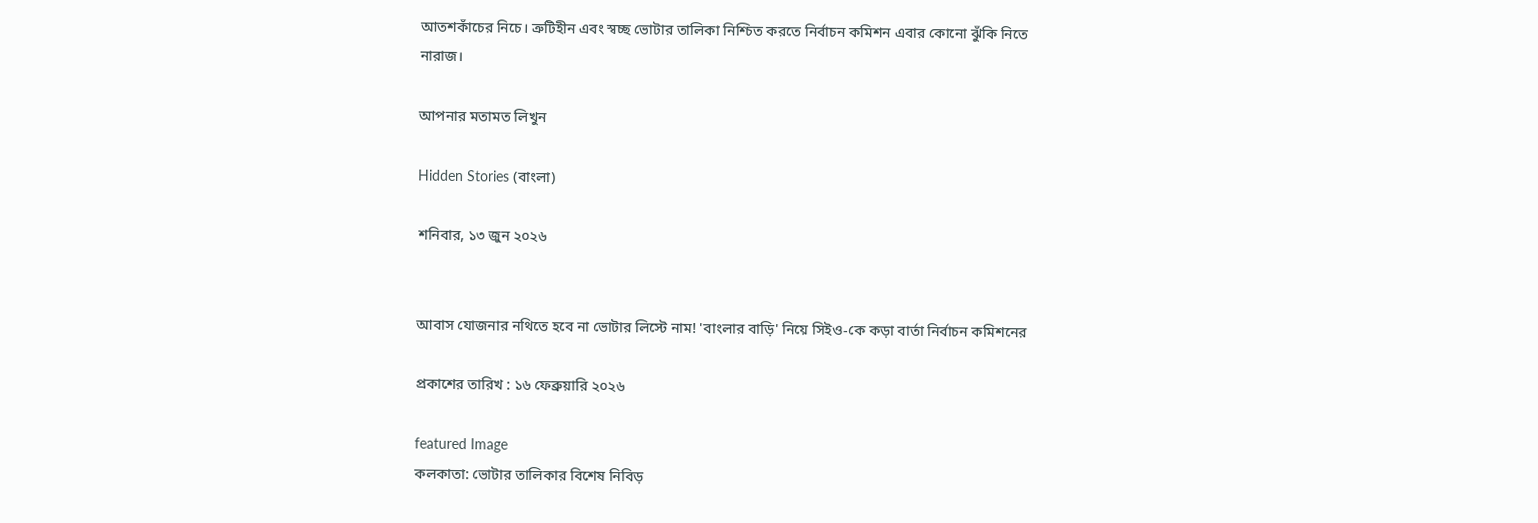আতশকাঁচের নিচে। ত্রুটিহীন এবং স্বচ্ছ ভোটার তালিকা নিশ্চিত করতে নির্বাচন কমিশন এবার কোনো ঝুঁকি নিতে নারাজ।

আপনার মতামত লিখুন

Hidden Stories (বাংলা)

শনিবার, ১৩ জুন ২০২৬


আবাস যোজনার নথিতে হবে না ভোটার লিস্টে নাম! 'বাংলার বাড়ি' নিয়ে সিইও-কে কড়া বার্তা নির্বাচন কমিশনের

প্রকাশের তারিখ : ১৬ ফেব্রুয়ারি ২০২৬

featured Image
কলকাতা: ভোটার তালিকার বিশেষ নিবিড়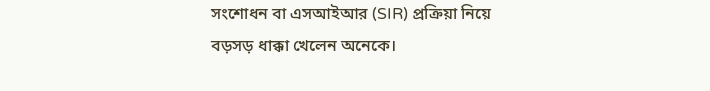সংশোধন বা এসআইআর (SIR) প্রক্রিয়া নিয়ে বড়সড় ধাক্কা খেলেন অনেকে।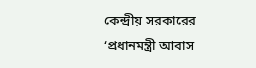কেন্দ্রীয় সরকারের ‘প্রধানমন্ত্রী আবাস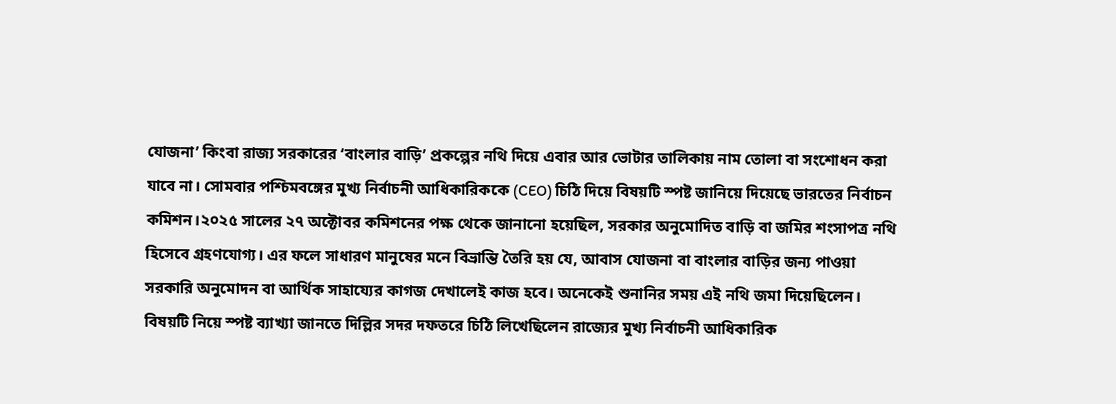যোজনা’ কিংবা রাজ্য সরকারের ‘বাংলার বাড়ি’ প্রকল্পের নথি দিয়ে এবার আর ভোটার তালিকায় নাম তোলা বা সংশোধন করা যাবে না। সোমবার পশ্চিমবঙ্গের মুখ্য নির্বাচনী আধিকারিককে (CEO) চিঠি দিয়ে বিষয়টি স্পষ্ট জানিয়ে দিয়েছে ভারতের নির্বাচন কমিশন।২০২৫ সালের ২৭ অক্টোবর কমিশনের পক্ষ থেকে জানানো হয়েছিল, সরকার অনুমোদিত বাড়ি বা জমির শংসাপত্র নথি হিসেবে গ্রহণযোগ্য। এর ফলে সাধারণ মানুষের মনে বিভ্রান্তি তৈরি হয় যে, আবাস যোজনা বা বাংলার বাড়ির জন্য পাওয়া সরকারি অনুমোদন বা আর্থিক সাহায্যের কাগজ দেখালেই কাজ হবে। অনেকেই শুনানির সময় এই নথি জমা দিয়েছিলেন। বিষয়টি নিয়ে স্পষ্ট ব্যাখ্যা জানতে দিল্লির সদর দফতরে চিঠি লিখেছিলেন রাজ্যের মুখ্য নির্বাচনী আধিকারিক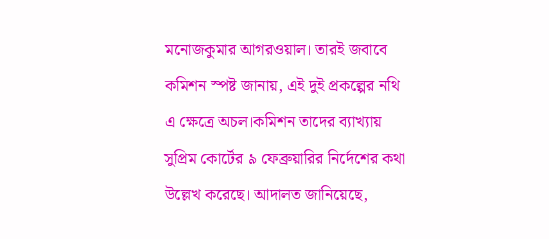মনোজকুমার আগরওয়াল। তারই জবাবে কমিশন স্পষ্ট জানায়, এই দুই প্রকল্পের নথি এ ক্ষেত্রে অচল।কমিশন তাদের ব্যাখ্যায় সুপ্রিম কোর্টের ৯ ফেব্রুয়ারির নির্দেশের কথা উল্লেখ করেছে। আদালত জানিয়েছে,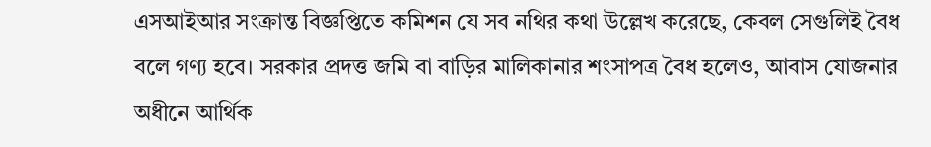এসআইআর সংক্রান্ত বিজ্ঞপ্তিতে কমিশন যে সব নথির কথা উল্লেখ করেছে, কেবল সেগুলিই বৈধ বলে গণ্য হবে। সরকার প্রদত্ত জমি বা বাড়ির মালিকানার শংসাপত্র বৈধ হলেও, আবাস যোজনার অধীনে আর্থিক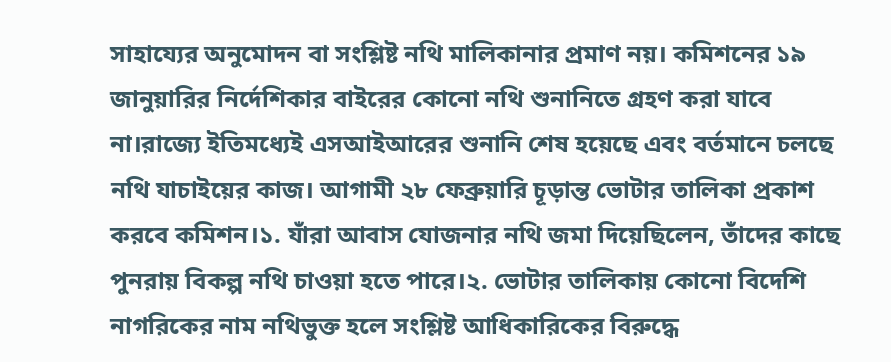সাহায্যের অনুমোদন বা সংশ্লিষ্ট নথি মালিকানার প্রমাণ নয়। কমিশনের ১৯ জানুয়ারির নির্দেশিকার বাইরের কোনো নথি শুনানিতে গ্রহণ করা যাবে না।রাজ্যে ইতিমধ্যেই এসআইআরের শুনানি শেষ হয়েছে এবং বর্তমানে চলছে নথি যাচাইয়ের কাজ। আগামী ২৮ ফেব্রুয়ারি চূড়ান্ত ভোটার তালিকা প্রকাশ করবে কমিশন।১. যাঁরা আবাস যোজনার নথি জমা দিয়েছিলেন, তাঁদের কাছে পুনরায় বিকল্প নথি চাওয়া হতে পারে।২. ভোটার তালিকায় কোনো বিদেশি নাগরিকের নাম নথিভুক্ত হলে সংশ্লিষ্ট আধিকারিকের বিরুদ্ধে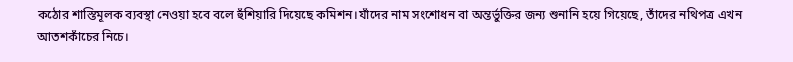কঠোর শাস্তিমূলক ব্যবস্থা নেওয়া হবে বলে হুঁশিয়ারি দিয়েছে কমিশন।যাঁদের নাম সংশোধন বা অন্তর্ভুক্তির জন্য শুনানি হয়ে গিয়েছে, তাঁদের নথিপত্র এখন আতশকাঁচের নিচে।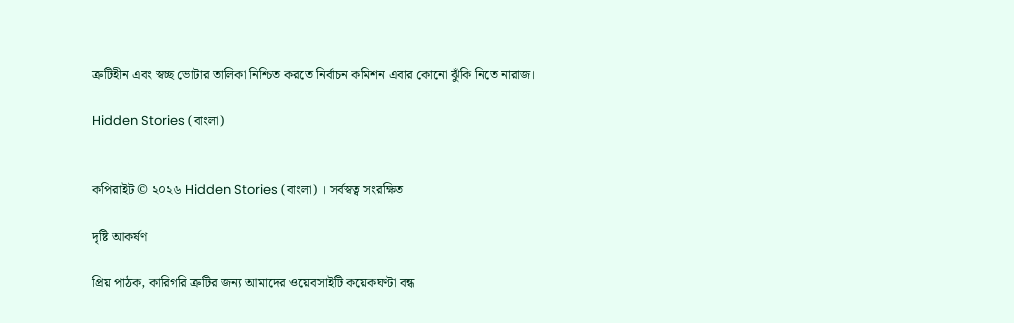ত্রুটিহীন এবং স্বচ্ছ ভোটার তালিকা নিশ্চিত করতে নির্বাচন কমিশন এবার কোনো ঝুঁকি নিতে নারাজ।

Hidden Stories (বাংলা)


কপিরাইট © ২০২৬ Hidden Stories (বাংলা) । সর্বস্বত্ব সংরক্ষিত

দৃষ্টি আকর্ষণ

প্রিয় পাঠক, কারিগরি ত্রুটির জন্য আমাদের ওয়েবসাইটি কয়েকঘণ্টা বন্ধ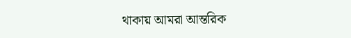থাকায় আমরা আন্তরিক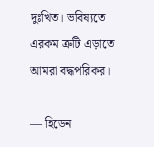দুঃখিত। ভবিষ্যতে এরকম ত্রুটি এড়াতে আমরা বদ্ধপরিকর।

— হিডেন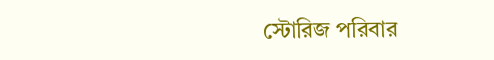স্টোরিজ পরিবার